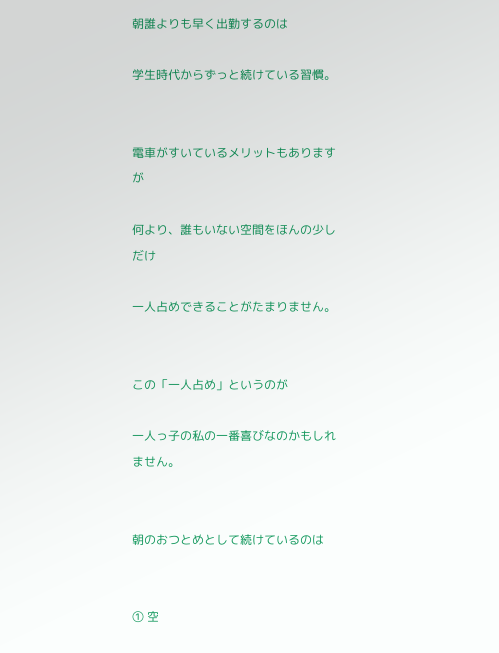朝誰よりも早く出勤するのは

学生時代からずっと続けている習慣。


電車がすいているメリットもありますが

何より、誰もいない空間をほんの少しだけ

一人占めできることがたまりません。


この「一人占め」というのが

一人っ子の私の一番喜びなのかもしれません。


朝のおつとめとして続けているのは


① 空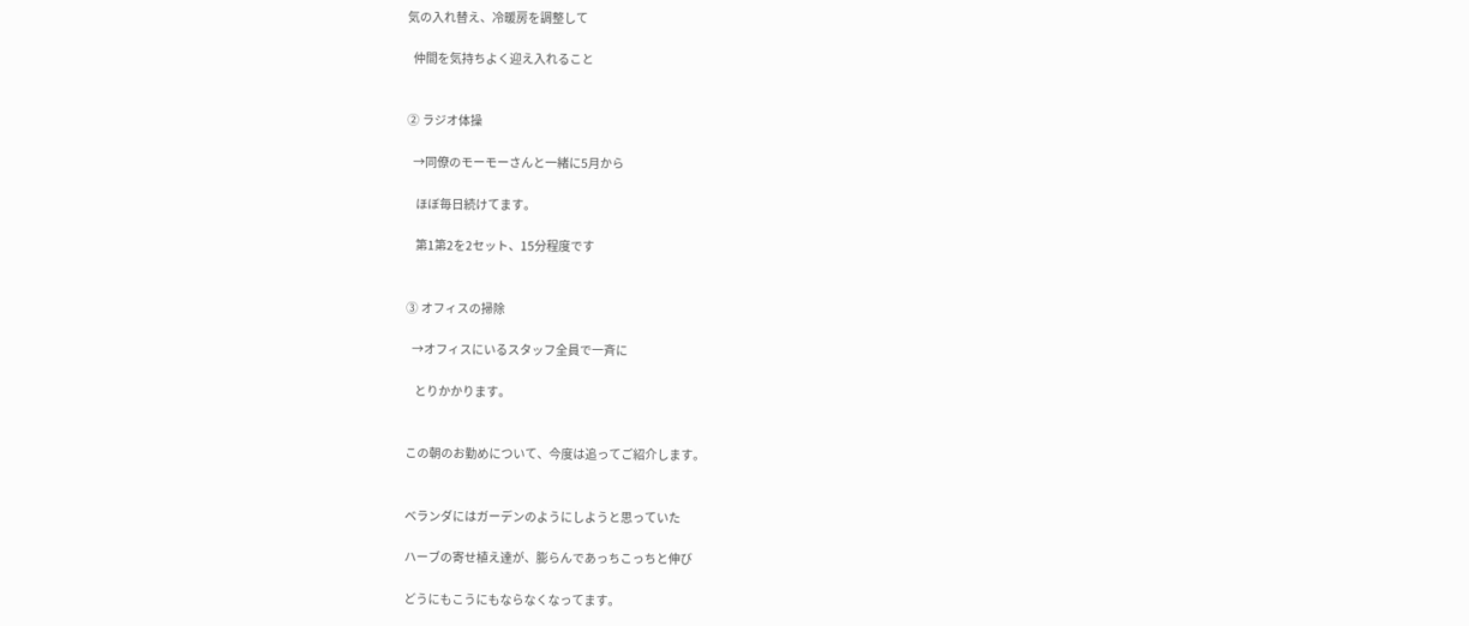気の入れ替え、冷暖房を調整して

  仲間を気持ちよく迎え入れること


② ラジオ体操

  →同僚のモーモーさんと一緒に5月から

   ほぼ毎日続けてます。

   第1第2を2セット、15分程度です


③ オフィスの掃除

  →オフィスにいるスタッフ全員で一斉に

   とりかかります。


この朝のお勤めについて、今度は追ってご紹介します。


ベランダにはガーデンのようにしようと思っていた

ハーブの寄せ植え達が、膨らんであっちこっちと伸び

どうにもこうにもならなくなってます。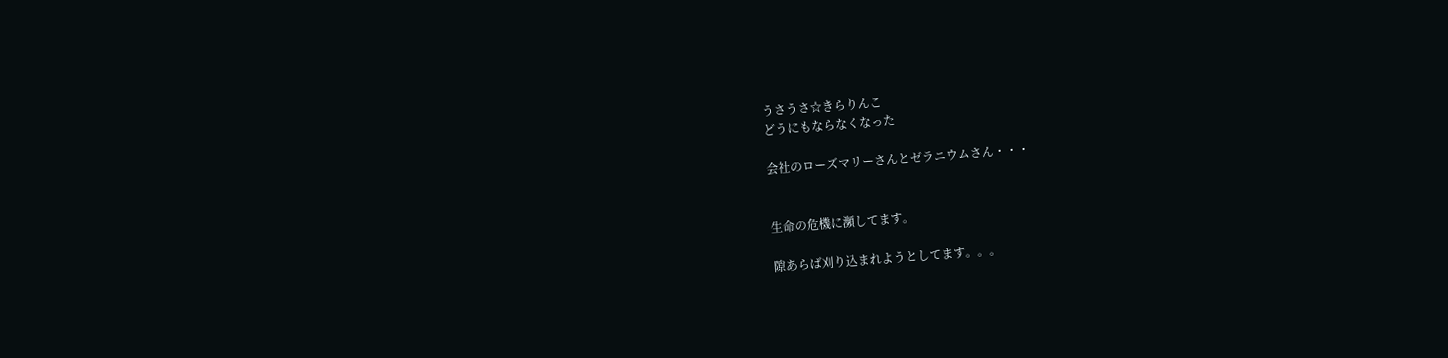うさうさ☆きらりんこ
どうにもならなくなった

会社のローズマリーさんとゼラニウムさん・・・


生命の危機に瀕してます。

隙あらば刈り込まれようとしてます。。。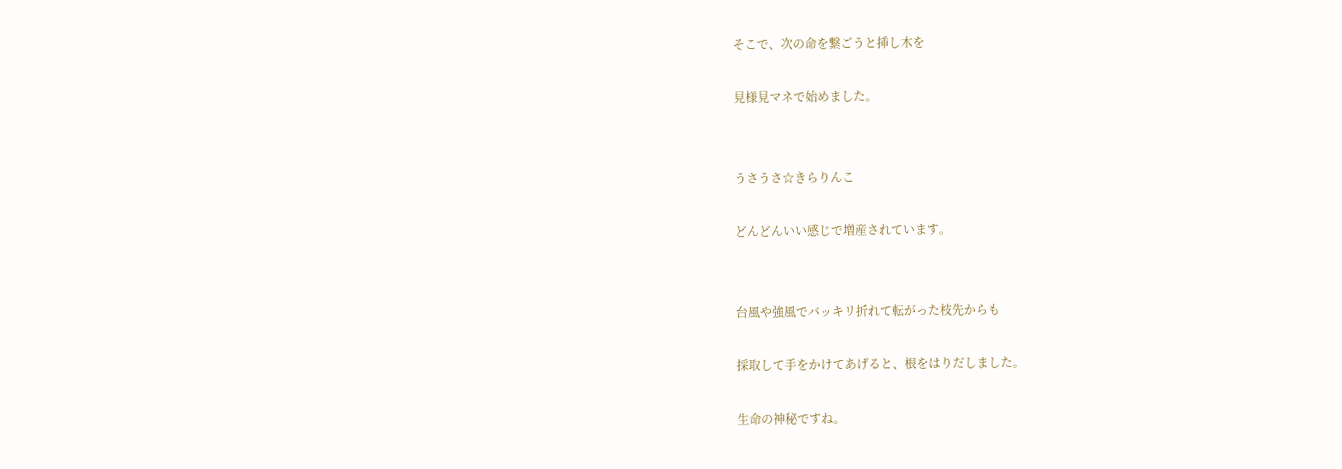そこで、次の命を繋ごうと挿し木を

見様見マネで始めました。


うさうさ☆きらりんこ

どんどんいい感じで増産されています。


台風や強風でバッキリ折れて転がった枝先からも

採取して手をかけてあげると、根をはりだしました。

生命の神秘ですね。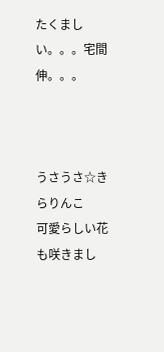たくましい。。。宅間 伸。。。



うさうさ☆きらりんこ
可愛らしい花も咲きまし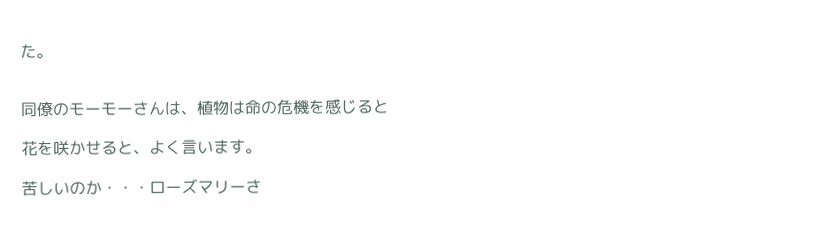た。


同僚のモーモーさんは、植物は命の危機を感じると

花を咲かせると、よく言います。

苦しいのか・・・ローズマリーさ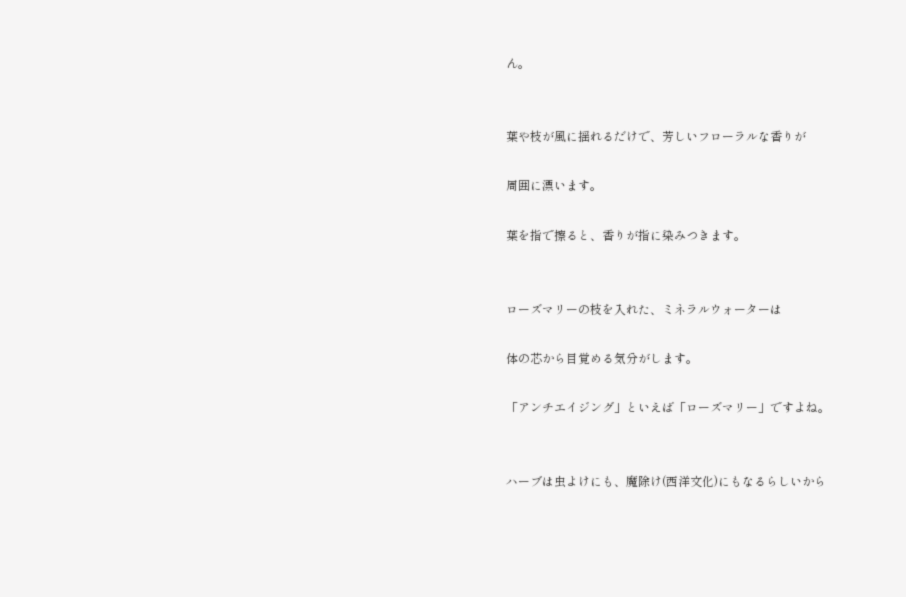ん。


葉や枝が風に揺れるだけで、芳しいフローラルな香りが

周囲に漂います。

葉を指で擦ると、香りが指に染みつきます。


ローズマリーの枝を入れた、ミネラルウォーターは

体の芯から目覚める気分がします。

「アンチエイジング」といえば「ローズマリー」ですよね。


ハーブは虫よけにも、魔除け(西洋文化)にもなるらしいから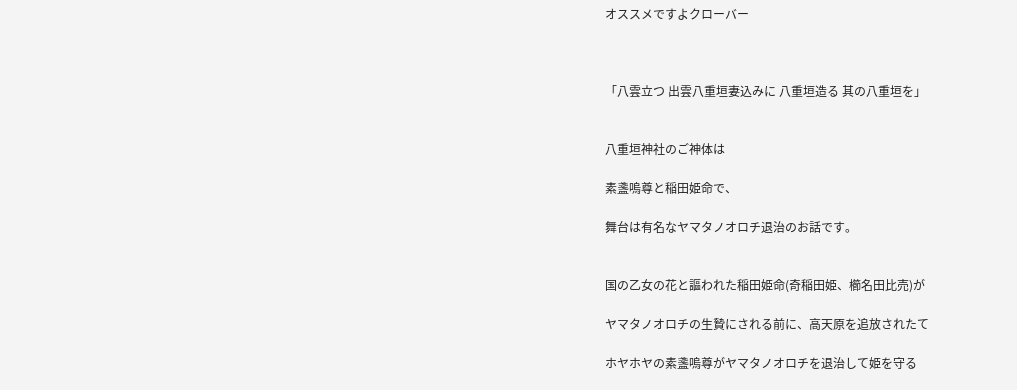オススメですよクローバー



「八雲立つ 出雲八重垣妻込みに 八重垣造る 其の八重垣を」


八重垣神社のご神体は

素盞嗚尊と稲田姫命で、

舞台は有名なヤマタノオロチ退治のお話です。


国の乙女の花と謳われた稲田姫命(奇稲田姫、櫛名田比売)が

ヤマタノオロチの生贄にされる前に、高天原を追放されたて

ホヤホヤの素盞嗚尊がヤマタノオロチを退治して姫を守る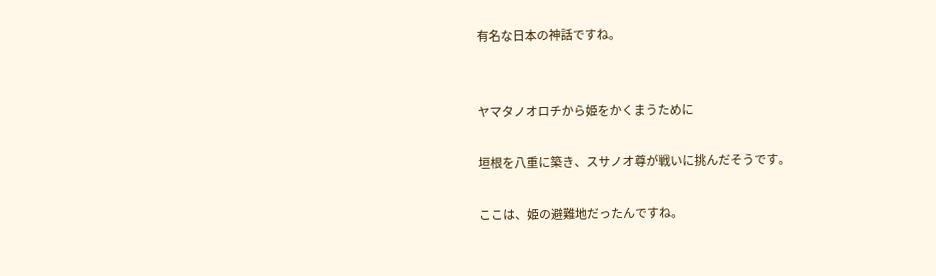有名な日本の神話ですね。


ヤマタノオロチから姫をかくまうために

垣根を八重に築き、スサノオ尊が戦いに挑んだそうです。

ここは、姫の避難地だったんですね。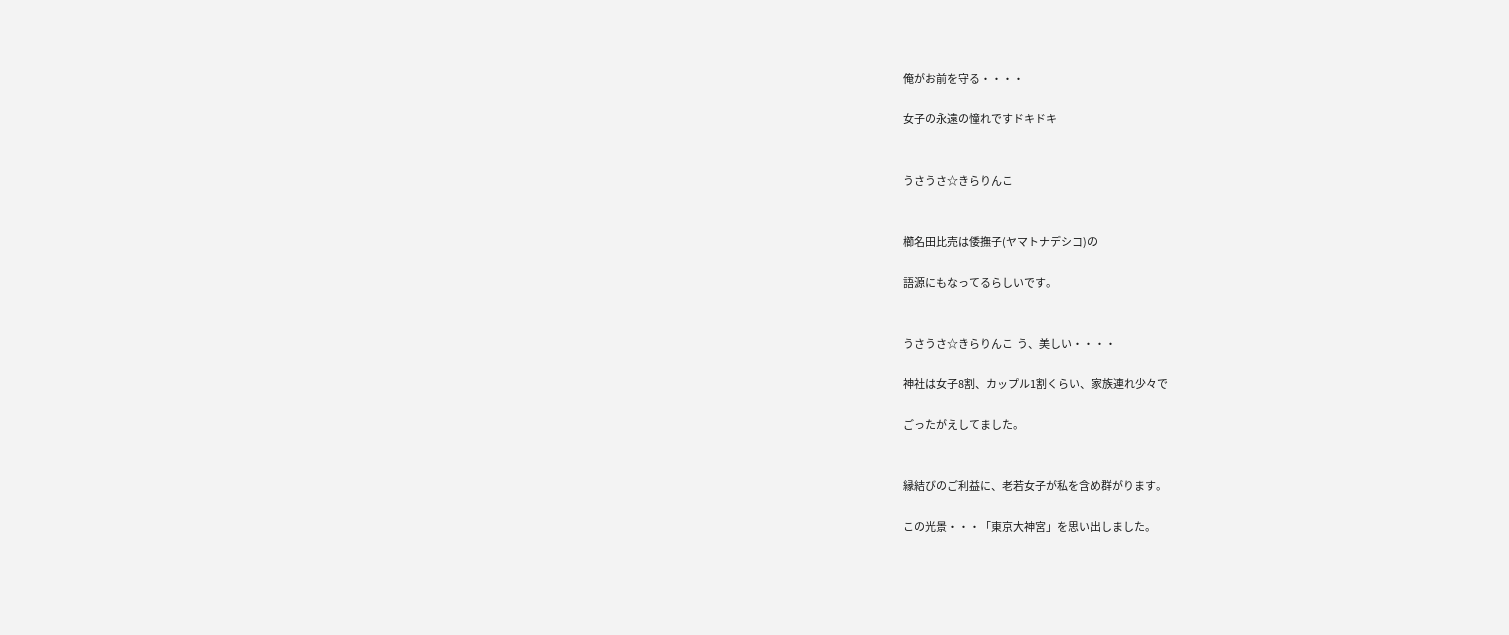俺がお前を守る・・・・

女子の永遠の憧れですドキドキ


うさうさ☆きらりんこ


櫛名田比売は倭撫子(ヤマトナデシコ)の

語源にもなってるらしいです。


うさうさ☆きらりんこ  う、美しい・・・・

神社は女子8割、カップル1割くらい、家族連れ少々で

ごったがえしてました。


縁結びのご利益に、老若女子が私を含め群がります。

この光景・・・「東京大神宮」を思い出しました。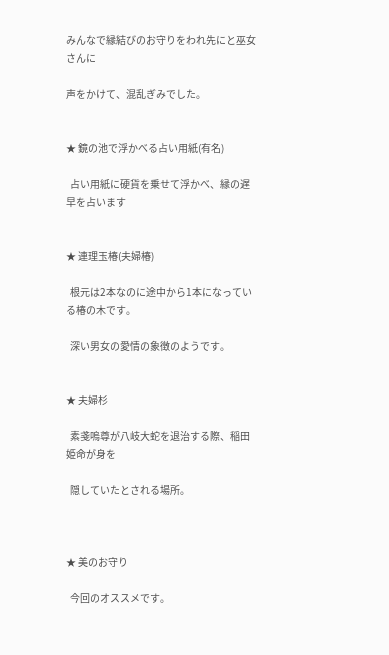みんなで縁結びのお守りをわれ先にと巫女さんに

声をかけて、混乱ぎみでした。


★ 鏡の池で浮かべる占い用紙(有名)

  占い用紙に硬貨を乗せて浮かべ、縁の遅早を占います


★ 連理玉椿(夫婦椿)

  根元は2本なのに途中から1本になっている椿の木です。

  深い男女の愛情の象徴のようです。


★ 夫婦杉

  素戔嗚尊が八岐大蛇を退治する際、稲田姫命が身を

  隠していたとされる場所。



★ 美のお守り

  今回のオススメです。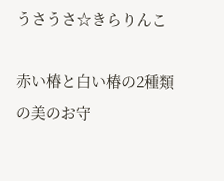うさうさ☆きらりんこ

赤い椿と白い椿の2種類の美のお守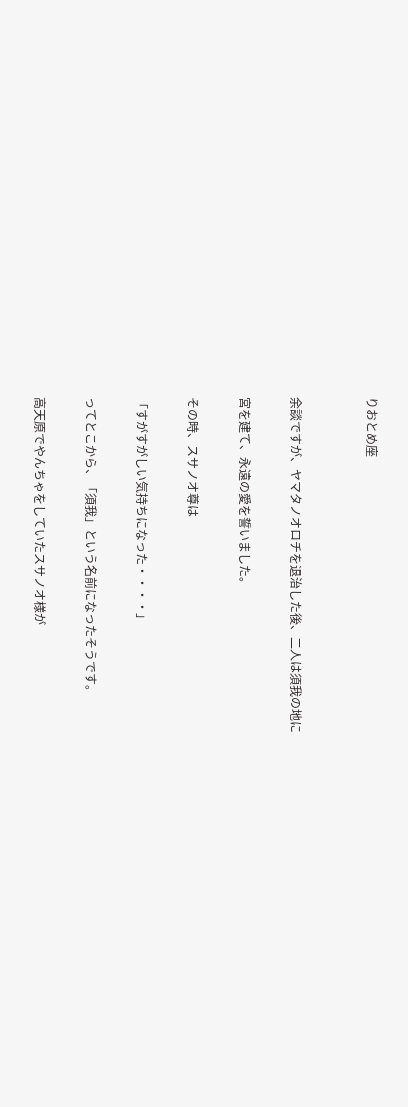りおとめ座


余談ですが、ヤマタノオロチを退治した後、二人は須我の地に

宮を建て、永遠の愛を誓いました。

その時、スサノオ尊は

「すがすがしい気持ちになった・・・・」

ってとこから、「須我」という名前になったそうです。

高天原でやんちゃをしていたスサノオ様が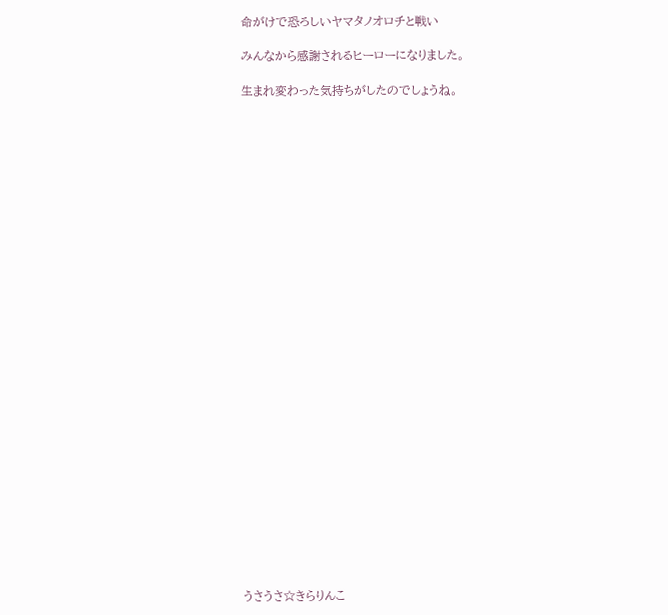命がけで恐ろしいヤマタノオロチと戦い

みんなから感謝されるヒーローになりました。

生まれ変わった気持ちがしたのでしょうね。




























うさうさ☆きらりんこ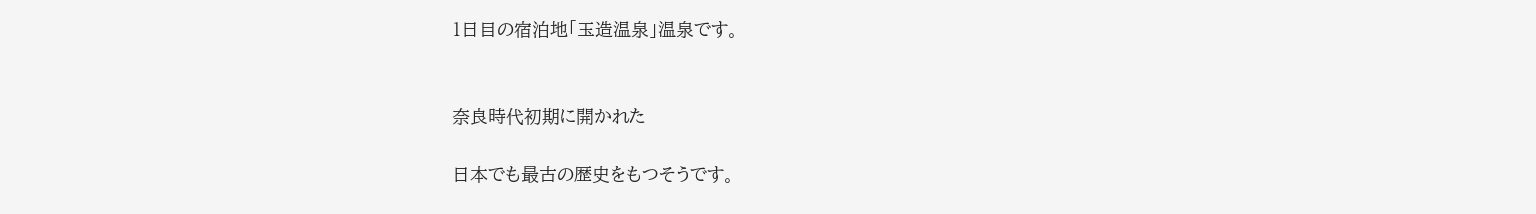1日目の宿泊地「玉造温泉」温泉です。


奈良時代初期に開かれた

日本でも最古の歴史をもつそうです。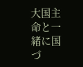大国主命と一緒に国づ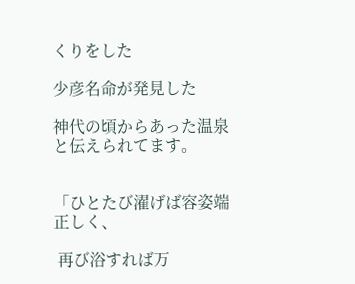くりをした

少彦名命が発見した

神代の頃からあった温泉と伝えられてます。


「ひとたび濯げば容姿端正しく、

 再び浴すれば万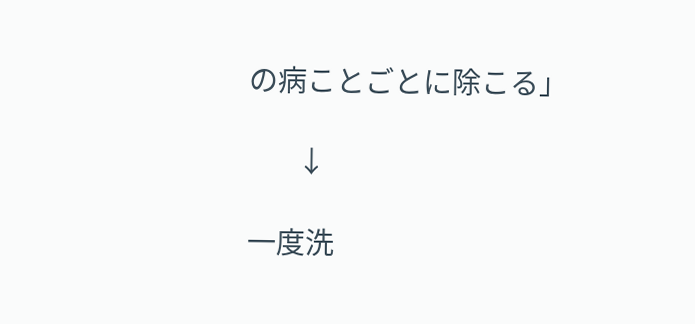の病ことごとに除こる」

       ↓

一度洗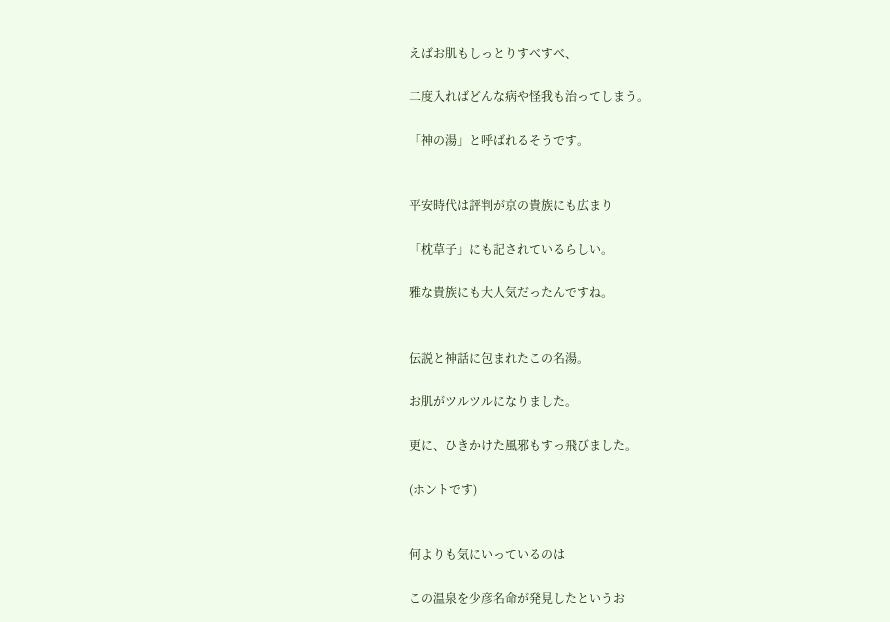えばお肌もしっとりすべすべ、

二度入ればどんな病や怪我も治ってしまう。

「神の湯」と呼ばれるそうです。


平安時代は評判が京の貴族にも広まり

「枕草子」にも記されているらしい。

雅な貴族にも大人気だったんですね。


伝説と神話に包まれたこの名湯。

お肌がツルツルになりました。

更に、ひきかけた風邪もすっ飛びました。

(ホントです)


何よりも気にいっているのは

この温泉を少彦名命が発見したというお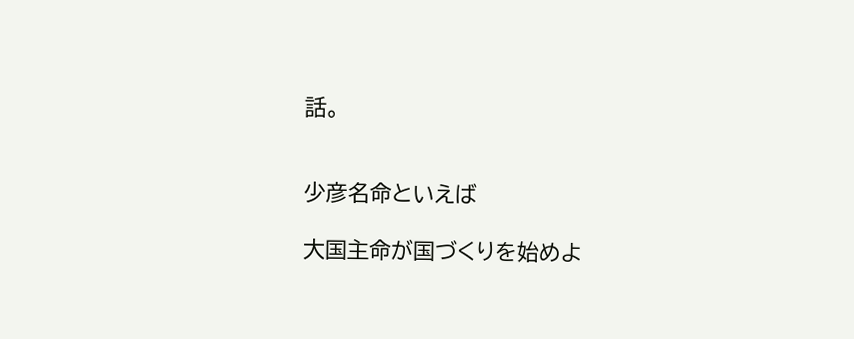話。


少彦名命といえば

大国主命が国づくりを始めよ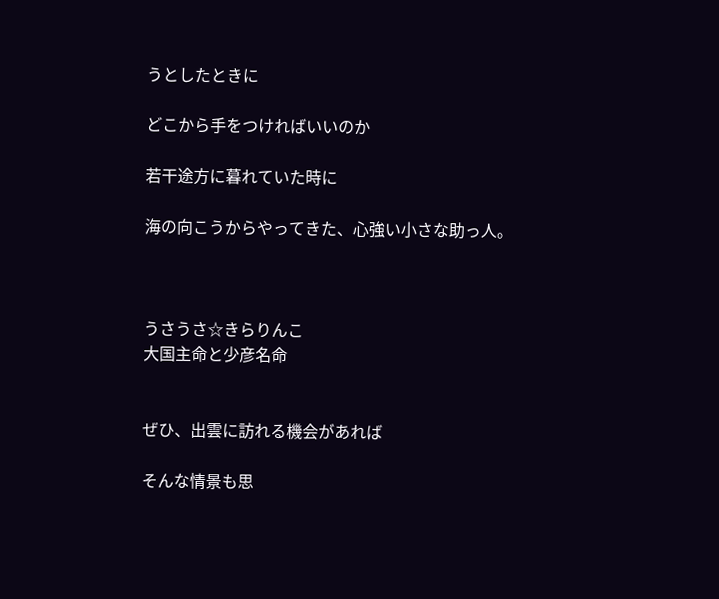うとしたときに

どこから手をつければいいのか

若干途方に暮れていた時に

海の向こうからやってきた、心強い小さな助っ人。



うさうさ☆きらりんこ
大国主命と少彦名命


ぜひ、出雲に訪れる機会があれば

そんな情景も思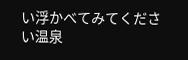い浮かべてみてください温泉